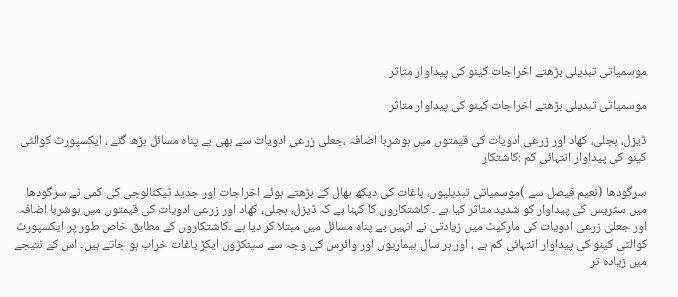موسمیاتی تبدیلی بڑھتے اخراجات کینو کی پیداوار متاثر

موسمیاتی تبدیلی بڑھتے اخراجات کینو کی پیداوار متاثر

ڈیزل، بجلی، کھاد اور زرعی ادویات کی قیمتوں میں ہوشربا اضافہ ،جعلی زرعی ادویات سے بھی بے پناہ مسائل بڑھ گئے ، ایکسپورٹ کوالٹی کینو کی پیداوار انتہائی کم :کاشتکار

سرگودھا (نعیم فیصل سے )موسمیاتی تبدیلیوں، باغات کی دیکھ بھال کے بڑھتے ہوئے اخراجات اور جدید ٹیکنالوجی کی کمی نے سرگودھا میں سٹریس کی پیداوار کو شدید متاثر کیا ہے ۔ کاشتکاروں کا کہنا ہے کہ ڈیزل، بجلی، کھاد اور زرعی ادویات کی قیمتوں میں ہوشربا اضافہ اور جعلی زرعی ادویات کی مارکیٹ میں زیادتی نے انہیں بے پناہ مسائل میں مبتلا کر دیا ہے ۔کاشتکاروں کے مطابق خاص طور پر ایکسپورٹ کوالٹی کینو کی پیداوار انتہائی کم ہے ، اور ہر سال بیماریوں اور وائرس کی وجہ سے سینکڑوں ایکڑ باغات خراب ہو جاتے ہیں۔ اس کے نتیجے میں زیادہ تر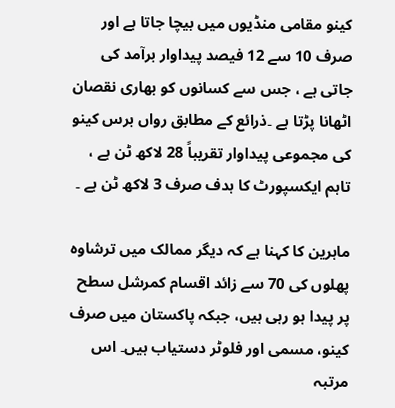کینو مقامی منڈیوں میں بیچا جاتا ہے اور صرف 10 سے 12 فیصد پیداوار برآمد کی جاتی ہے ، جس سے کسانوں کو بھاری نقصان اٹھانا پڑتا ہے ۔ذرائع کے مطابق رواں برس کینو کی مجموعی پیداوار تقریباً 28 لاکھ ٹن ہے ، تاہم ایکسپورٹ کا ہدف صرف 3 لاکھ ٹن ہے ۔

ماہرین کا کہنا ہے کہ دیگر ممالک میں ترشاوہ پھلوں کی 70 سے زائد اقسام کمرشل سطح پر پیدا ہو رہی ہیں، جبکہ پاکستان میں صرف کینو، مسمی اور فلوٹر دستیاب ہیں۔ اس مرتبہ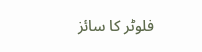فلوٹر کا سائز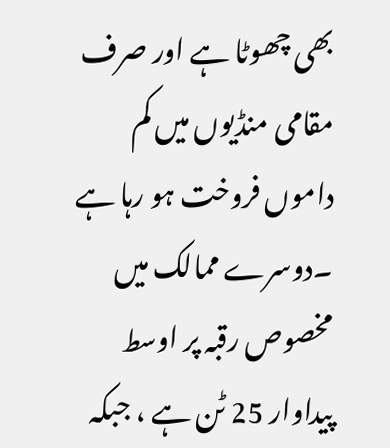بھی چھوٹا ہے اور صرف مقامی منڈیوں میں کم داموں فروخت ہو رہا ہے ۔دوسرے ممالک میں مخصوص رقبہ پر اوسط پیداوار 25 ٹن ہے ، جبکہ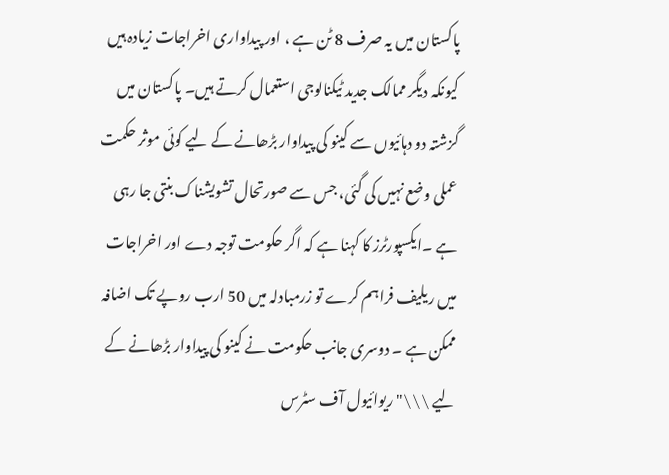پاکستان میں یہ صرف 8 ٹن ہے ، اور پیداواری اخراجات زیادہ ہیں کیونکہ دیگر ممالک جدید ٹیکنالوجی استعمال کرتے ہیں۔ پاکستان میں گزشتہ دو دہائیوں سے کینو کی پیداوار بڑھانے کے لیے کوئی موثر حکمت عملی وضع نہیں کی گئی، جس سے صورتحال تشویشناک بنتی جا رہی ہے ۔ایکسپورٹرز کا کہنا ہے کہ اگر حکومت توجہ دے اور اخراجات میں ریلیف فراہم کرے تو زرمبادلہ میں 50 ارب روپے تک اضافہ ممکن ہے ۔ دوسری جانب حکومت نے کینو کی پیداوار بڑھانے کے لیے \\\"ریوائیول آف سٹرس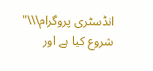انڈسٹری پروگرام\\\" شروع کیا ہے اور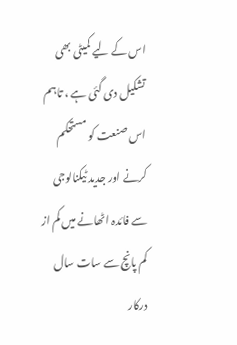اس کے لیے کمیٹی بھی تشکیل دی گئی ہے ، تاہم اس صنعت کو مستحکم کرنے اور جدید ٹیکنالوجی سے فائدہ اٹھانے میں کم از کم پانچ سے سات سال درکار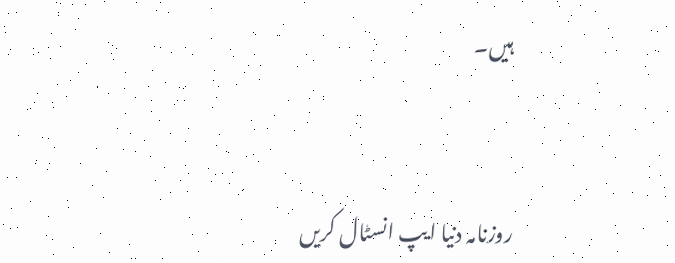ہیں۔



روزنامہ دنیا ایپ انسٹال کریں